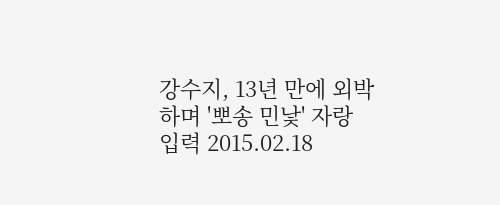강수지, 13년 만에 외박하며 '뽀송 민낯' 자랑
입력 2015.02.18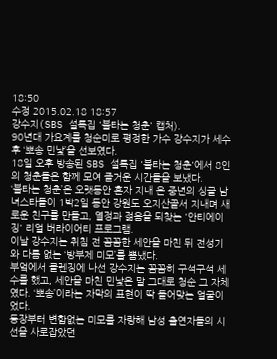18:50
수정 2015.02.18 18:57
강수지(SBS 설특집 '불타는 청춘' 캡처).
90년대 가요계를 청순미로 평정한 가수 강수지가 세수 후 ‘뽀송 민낯’을 선보였다.
18일 오후 방송된 SBS 설특집 '불타는 청춘'에서 8인의 청춘들은 함께 모여 즐거운 시간들을 보냈다.
‘불타는 청춘’은 오랫동안 혼자 지내 온 중년의 싱글 남녀스타들이 1박2일 동안 강원도 오지산골서 지내며 새로운 친구를 만들고, 열정과 젊음을 되찾는 '안티에이징' 리얼 버라이어티 프로그램.
이날 강수지는 취침 전 꼼꼼한 세안을 마친 뒤 전성기와 다름 없는 ‘방부제 미모’를 뽐냈다.
부엌에서 클렌징에 나선 강수지는 꼼꼼히 구석구석 세수를 했고, 세안을 마친 민낯은 말 그대로 청순 그 자체였다. ‘뽀송’이라는 자막의 표현이 딱 들어맞는 얼굴이었다.
등장부터 변함없는 미모를 자랑해 남성 출연자들의 시선을 사로잡았던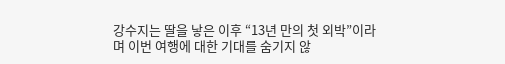강수지는 딸을 낳은 이후 “13년 만의 첫 외박”이라며 이번 여행에 대한 기대를 숨기지 않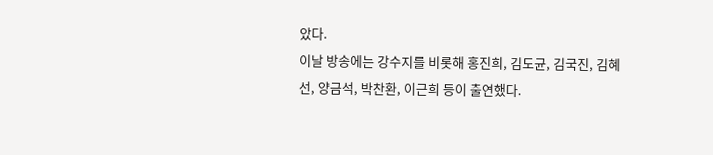았다.
이날 방송에는 강수지를 비롯해 홍진희, 김도균, 김국진, 김혜선, 양금석, 박찬환, 이근희 등이 출연했다.